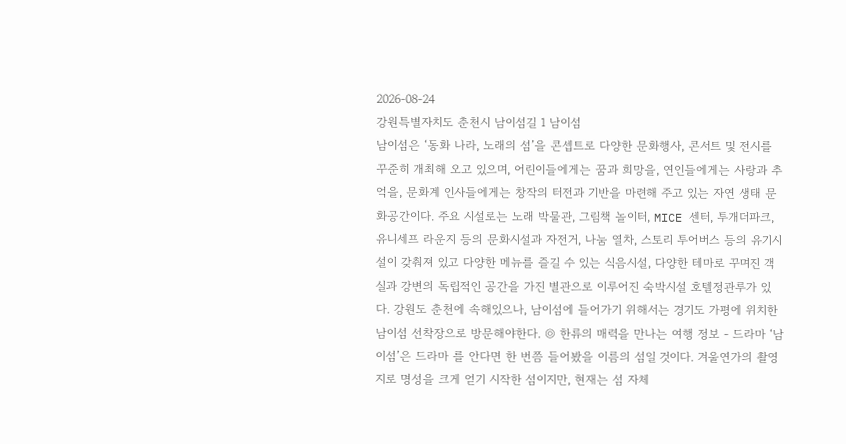2026-08-24
강원특별자치도 춘천시 남이섬길 1 남이섬
남이섬은 ‘동화 나라, 노래의 섬’을 콘셉트로 다양한 문화행사, 콘서트 및 전시를 꾸준히 개최해 오고 있으며, 어린이들에게는 꿈과 희망을, 연인들에게는 사랑과 추억을, 문화계 인사들에게는 창작의 터전과 기반을 마련해 주고 있는 자연 생태 문화공간이다. 주요 시설로는 노래 박물관, 그림책 놀이터, MICE 센터, 투개더파크, 유니세프 라운지 등의 문화시설과 자전거, 나눔 열차, 스토리 투어버스 등의 유기시설이 갖춰져 있고 다양한 메뉴를 즐길 수 있는 식음시설, 다양한 테마로 꾸며진 객실과 강변의 독립적인 공간을 가진 별관으로 이루어진 숙박시설 호텔정관루가 있다. 강원도 춘천에 속해있으나, 남이섬에 들어가기 위해서는 경기도 가평에 위치한 남이섬 선착장으로 방문해야한다. ◎ 한류의 매력을 만나는 여행 정보 - 드라마 ‘남이섬’은 드라마 를 안다면 한 번쯤 들어봤을 이름의 섬일 것이다. 겨울연가의 촬영지로 명성을 크게 얻기 시작한 섬이지만, 현재는 섬 자체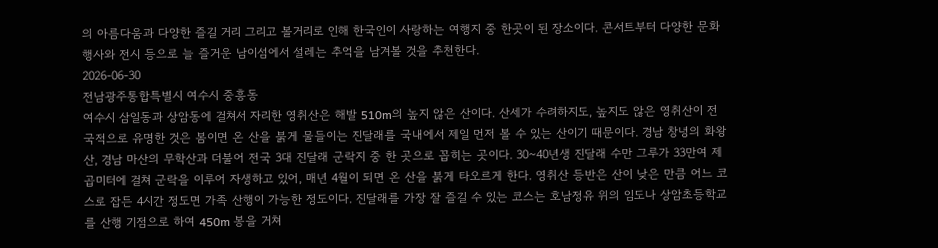의 아름다움과 다양한 즐길 거리 그리고 볼거리로 인해 한국인이 사랑하는 여행지 중 한곳이 된 장소이다. 콘서트부터 다양한 문화행사와 전시 등으로 늘 즐거운 남이섬에서 설레는 추억을 남겨볼 것을 추천한다.
2026-06-30
전남광주통합특별시 여수시 중흥동
여수시 삼일동과 상암동에 걸쳐서 자리한 영취산은 해발 510m의 높지 않은 산이다. 산세가 수려하지도, 높지도 않은 영취산이 전국적으로 유명한 것은 봄이면 온 산을 붉게 물들이는 진달래를 국내에서 제일 먼저 볼 수 있는 산이기 때문이다. 경남 창녕의 화왕산, 경남 마산의 무학산과 더불어 전국 3대 진달래 군락지 중 한 곳으로 꼽히는 곳이다. 30~40년생 진달래 수만 그루가 33만여 제곱미터에 걸쳐 군락을 이루어 자생하고 있어, 매년 4월이 되면 온 산을 붉게 타오르게 한다. 영취산 등반은 산이 낮은 만큼 어느 코스로 잡든 4시간 정도면 가족 산행이 가능한 정도이다. 진달래를 가장 잘 즐길 수 있는 코스는 호남정유 위의 임도나 상암초등학교를 산행 기점으로 하여 450m 봉을 거쳐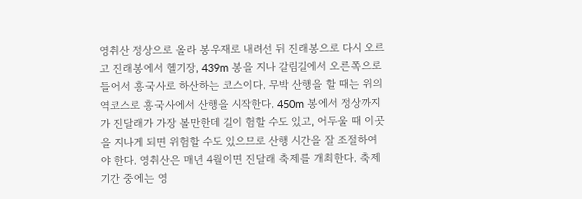영취산 정상으로 올라 봉우재로 내려선 뒤 진래봉으로 다시 오르고 진래봉에서 헬기장, 439m 봉을 지나 갈림길에서 오른쪽으로 들어서 흥국사로 하산하는 코스이다. 무박 산행을 할 때는 위의 역코스로 흥국사에서 산행을 시작한다. 450m 봉에서 정상까지가 진달래가 가장 볼만한데 길이 험할 수도 있고, 어두울 때 이곳을 지나게 되면 위험할 수도 있으므로 산행 시간을 잘 조절하여야 한다. 영취산은 매년 4월이면 진달래 축제를 개최한다. 축제 기간 중에는 영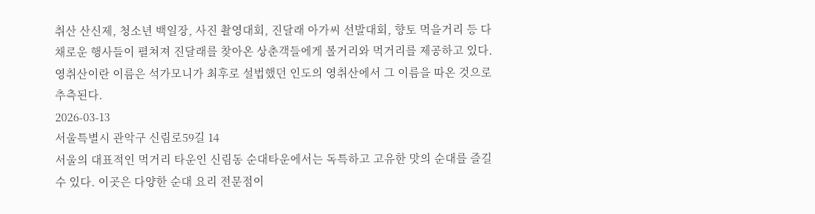취산 산신제, 청소년 백일장, 사진 촬영대회, 진달래 아가씨 선발대회, 향토 먹을거리 등 다채로운 행사들이 펼쳐져 진달래를 찾아온 상춘객들에게 볼거리와 먹거리를 제공하고 있다. 영취산이란 이름은 석가모니가 최후로 설법했던 인도의 영취산에서 그 이름을 따온 것으로 추측된다.
2026-03-13
서울특별시 관악구 신림로59길 14
서울의 대표적인 먹거리 타운인 신림동 순대타운에서는 독특하고 고유한 맛의 순대를 즐길 수 있다. 이곳은 다양한 순대 요리 전문점이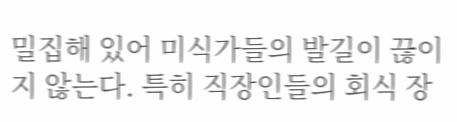밀집해 있어 미식가들의 발길이 끊이지 않는다. 특히 직장인들의 회식 장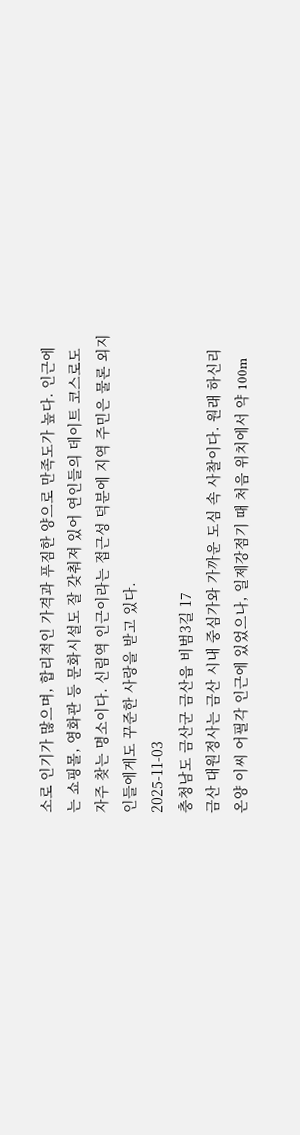소로 인기가 많으며, 합리적인 가격과 푸짐한 양으로 만족도가 높다. 인근에는 쇼핑몰, 영화관 등 문화시설도 잘 갖춰져 있어 연인들의 데이트 코스로도 자주 찾는 명소이다. 신림역 인근이라는 접근성 덕분에 지역 주민은 물론 외지인들에게도 꾸준한 사랑을 받고 있다.
2025-11-03
충청남도 금산군 금산읍 비범3길 17
금산 대원정사는 금산 시내 중심가와 가까운 도심 속 사찰이다. 원래 하신리 온양 이씨 어필각 인근에 있었으나, 일제강점기 때 처음 위치에서 약 100m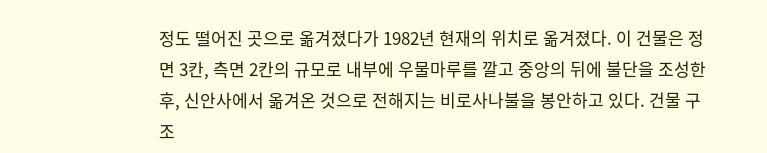정도 떨어진 곳으로 옮겨졌다가 1982년 현재의 위치로 옮겨졌다. 이 건물은 정면 3칸, 측면 2칸의 규모로 내부에 우물마루를 깔고 중앙의 뒤에 불단을 조성한 후, 신안사에서 옮겨온 것으로 전해지는 비로사나불을 봉안하고 있다. 건물 구조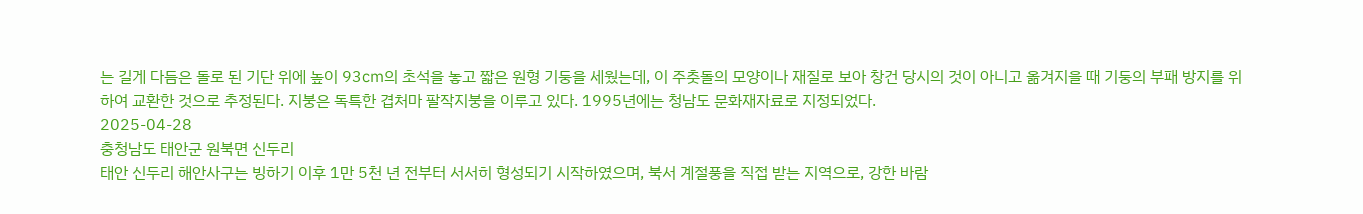는 길게 다듬은 돌로 된 기단 위에 높이 93㎝의 초석을 놓고 짧은 원형 기둥을 세웠는데, 이 주춧돌의 모양이나 재질로 보아 창건 당시의 것이 아니고 옮겨지을 때 기둥의 부패 방지를 위하여 교환한 것으로 추정된다. 지붕은 독특한 겹처마 팔작지붕을 이루고 있다. 1995년에는 청남도 문화재자료로 지정되었다.
2025-04-28
충청남도 태안군 원북면 신두리
태안 신두리 해안사구는 빙하기 이후 1만 5천 년 전부터 서서히 형성되기 시작하였으며, 북서 계절풍을 직접 받는 지역으로, 강한 바람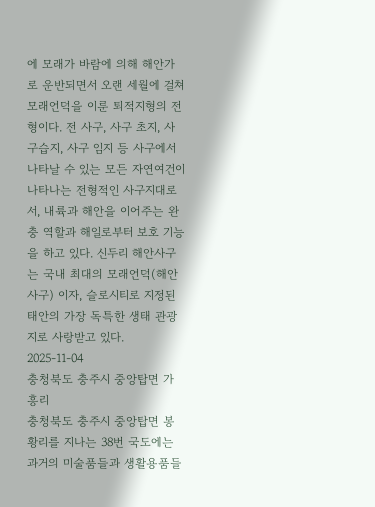에 모래가 바람에 의해 해안가로 운반되면서 오랜 세월에 걸쳐 모래언덕을 이룬 퇴적지형의 전형이다. 전 사구, 사구 초지, 사구습지, 사구 임지 등 사구에서 나타날 수 있는 모든 자연여건이 나타나는 전형적인 사구지대로서, 내륙과 해안을 이어주는 완충 역할과 해일로부터 보호 기능을 하고 있다. 신두리 해안사구는 국내 최대의 모래언덕(해안사구) 이자, 슬로시티로 지정된 태안의 가장 독특한 생태 관광지로 사랑받고 있다.
2025-11-04
충청북도 충주시 중앙탑면 가흥리
충청북도 충주시 중앙탑면 봉황리를 지나는 38번 국도에는 과거의 미술품들과 생활용품들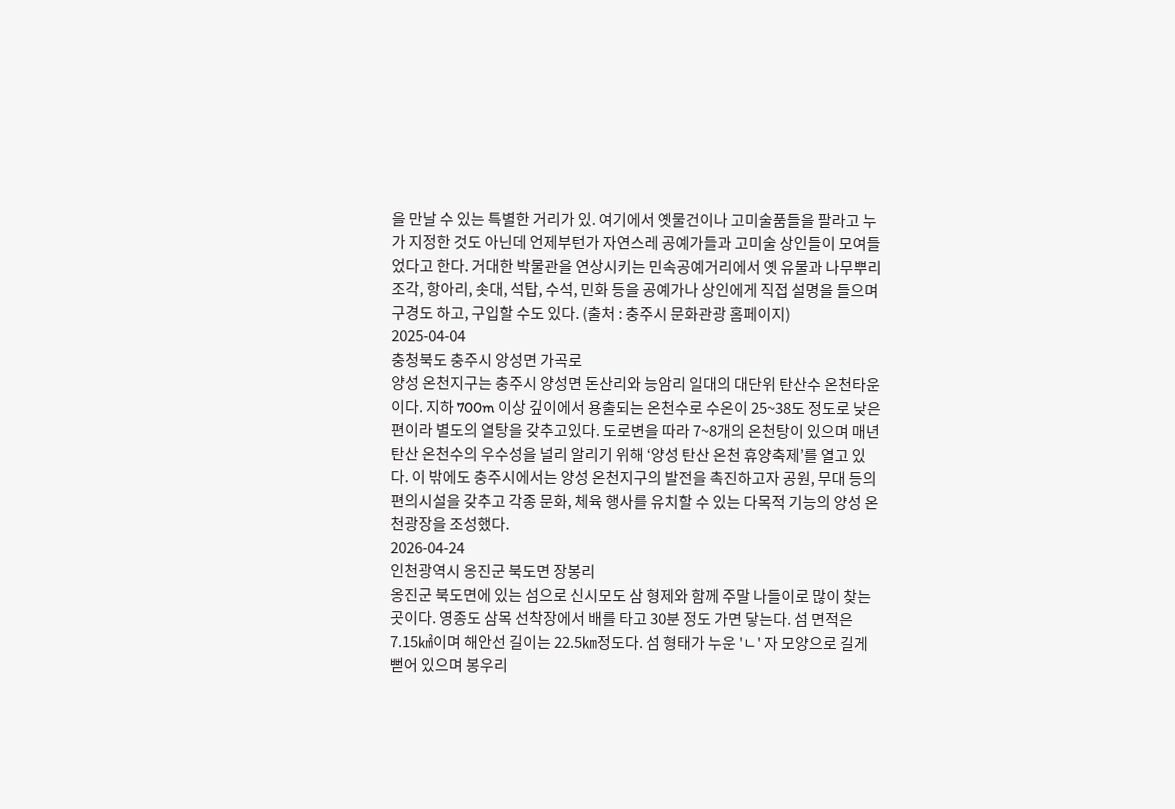을 만날 수 있는 특별한 거리가 있. 여기에서 옛물건이나 고미술품들을 팔라고 누가 지정한 것도 아닌데 언제부턴가 자연스레 공예가들과 고미술 상인들이 모여들었다고 한다. 거대한 박물관을 연상시키는 민속공예거리에서 옛 유물과 나무뿌리조각, 항아리, 솟대, 석탑, 수석, 민화 등을 공예가나 상인에게 직접 설명을 들으며 구경도 하고, 구입할 수도 있다. (출처 : 충주시 문화관광 홈페이지)
2025-04-04
충청북도 충주시 앙성면 가곡로
양성 온천지구는 충주시 양성면 돈산리와 능암리 일대의 대단위 탄산수 온천타운이다. 지하 700m 이상 깊이에서 용출되는 온천수로 수온이 25~38도 정도로 낮은 편이라 별도의 열탕을 갖추고있다. 도로변을 따라 7~8개의 온천탕이 있으며 매년 탄산 온천수의 우수성을 널리 알리기 위해 ‘양성 탄산 온천 휴양축제’를 열고 있다. 이 밖에도 충주시에서는 양성 온천지구의 발전을 촉진하고자 공원, 무대 등의 편의시설을 갖추고 각종 문화, 체육 행사를 유치할 수 있는 다목적 기능의 양성 온천광장을 조성했다.
2026-04-24
인천광역시 옹진군 북도면 장봉리
옹진군 북도면에 있는 섬으로 신시모도 삼 형제와 함께 주말 나들이로 많이 찾는 곳이다. 영종도 삼목 선착장에서 배를 타고 30분 정도 가면 닿는다. 섬 면적은 7.15㎢이며 해안선 길이는 22.5㎞정도다. 섬 형태가 누운 'ㄴ' 자 모양으로 길게 뻗어 있으며 봉우리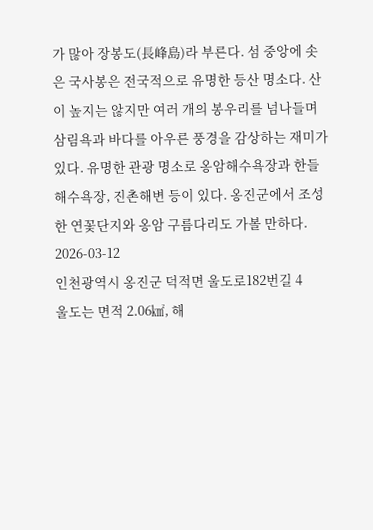가 많아 장봉도(長峰島)라 부른다. 섬 중앙에 솟은 국사봉은 전국적으로 유명한 등산 명소다. 산이 높지는 않지만 여러 개의 봉우리를 넘나들며 삼림욕과 바다를 아우른 풍경을 감상하는 재미가 있다. 유명한 관광 명소로 옹암해수욕장과 한들해수욕장, 진촌해변 등이 있다. 옹진군에서 조성한 연꽃단지와 옹암 구름다리도 가볼 만하다.
2026-03-12
인천광역시 옹진군 덕적면 울도로182번길 4
울도는 면적 2.06㎢, 해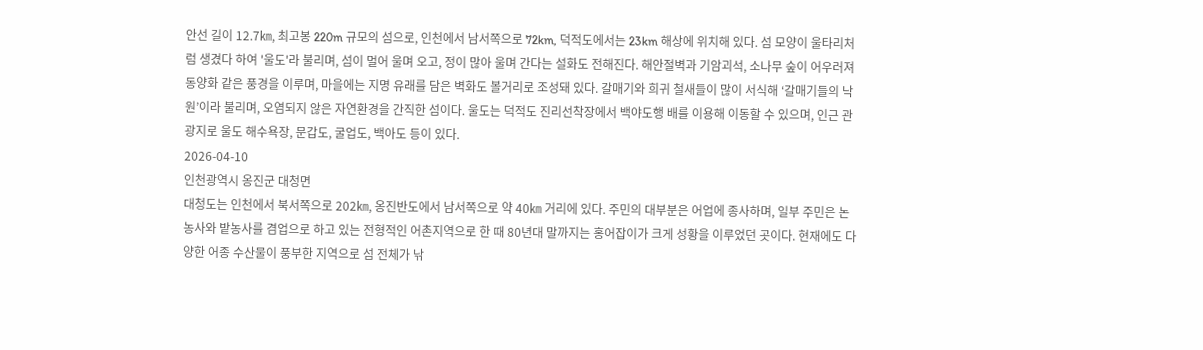안선 길이 12.7㎞, 최고봉 220m 규모의 섬으로, 인천에서 남서쪽으로 72km, 덕적도에서는 23km 해상에 위치해 있다. 섬 모양이 울타리처럼 생겼다 하여 '울도'라 불리며, 섬이 멀어 울며 오고, 정이 많아 울며 간다는 설화도 전해진다. 해안절벽과 기암괴석, 소나무 숲이 어우러져 동양화 같은 풍경을 이루며, 마을에는 지명 유래를 담은 벽화도 볼거리로 조성돼 있다. 갈매기와 희귀 철새들이 많이 서식해 ‘갈매기들의 낙원’이라 불리며, 오염되지 않은 자연환경을 간직한 섬이다. 울도는 덕적도 진리선착장에서 백야도행 배를 이용해 이동할 수 있으며, 인근 관광지로 울도 해수욕장, 문갑도, 굴업도, 백아도 등이 있다.
2026-04-10
인천광역시 옹진군 대청면
대청도는 인천에서 북서쪽으로 202㎞, 옹진반도에서 남서쪽으로 약 40㎞ 거리에 있다. 주민의 대부분은 어업에 종사하며, 일부 주민은 논농사와 밭농사를 겸업으로 하고 있는 전형적인 어촌지역으로 한 때 80년대 말까지는 홍어잡이가 크게 성황을 이루었던 곳이다. 현재에도 다양한 어종 수산물이 풍부한 지역으로 섬 전체가 낚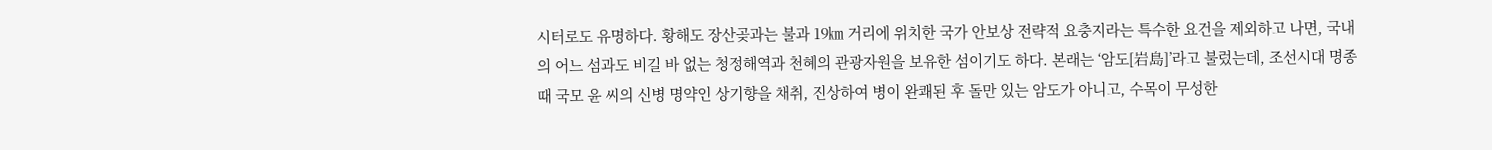시터로도 유명하다. 황해도 장산곶과는 불과 19㎞ 거리에 위치한 국가 안보상 전략적 요충지라는 특수한 요건을 제외하고 나면, 국내의 어느 섬과도 비길 바 없는 청정해역과 천혜의 관광자원을 보유한 섬이기도 하다. 본래는 ‘암도[岩島]’라고 불렀는데, 조선시대 명종 때 국모 윤 씨의 신병 명약인 상기향을 채취, 진상하여 병이 완쾌된 후 돌만 있는 암도가 아니고, 수목이 무성한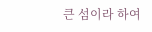큰 섬이라 하여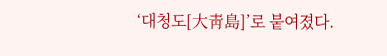‘대청도[大靑島]’로 붙여졌다.